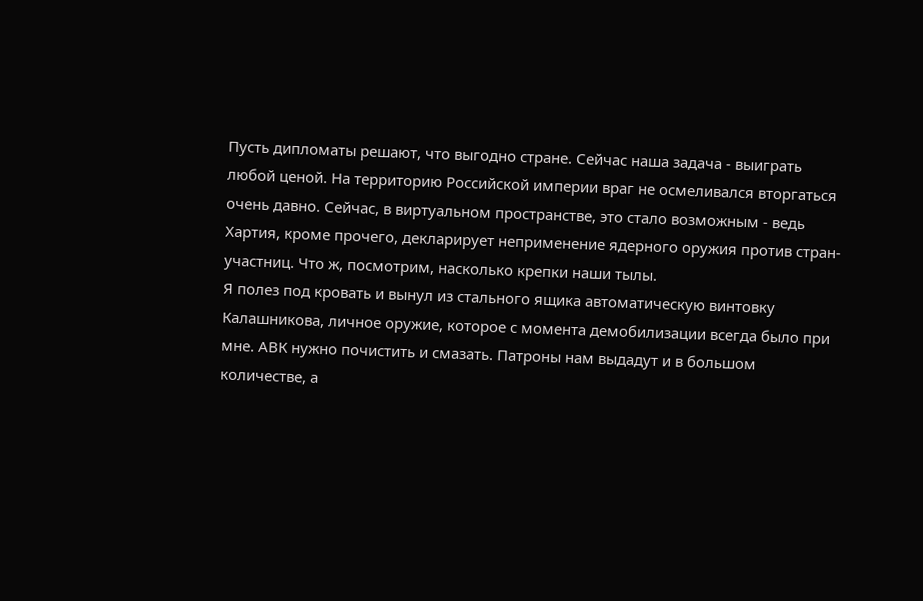Пусть дипломаты решают, что выгодно стране. Сейчас наша задача - выиграть любой ценой. На территорию Российской империи враг не осмеливался вторгаться очень давно. Сейчас, в виртуальном пространстве, это стало возможным - ведь Хартия, кроме прочего, декларирует неприменение ядерного оружия против стран-участниц. Что ж, посмотрим, насколько крепки наши тылы.
Я полез под кровать и вынул из стального ящика автоматическую винтовку Калашникова, личное оружие, которое с момента демобилизации всегда было при мне. АВК нужно почистить и смазать. Патроны нам выдадут и в большом количестве, а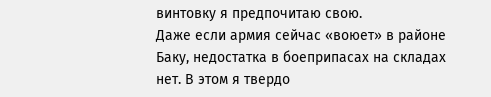винтовку я предпочитаю свою.
Даже если армия сейчас «воюет» в районе Баку, недостатка в боеприпасах на складах нет. В этом я твердо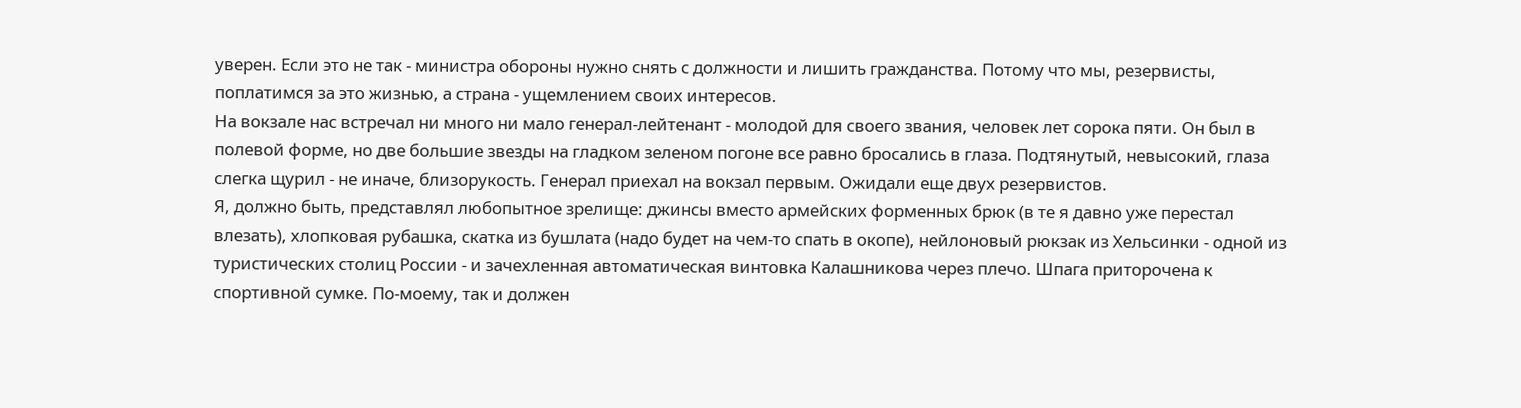уверен. Если это не так - министра обороны нужно снять с должности и лишить гражданства. Потому что мы, резервисты, поплатимся за это жизнью, а страна - ущемлением своих интересов.
На вокзале нас встречал ни много ни мало генерал-лейтенант - молодой для своего звания, человек лет сорока пяти. Он был в полевой форме, но две большие звезды на гладком зеленом погоне все равно бросались в глаза. Подтянутый, невысокий, глаза слегка щурил - не иначе, близорукость. Генерал приехал на вокзал первым. Ожидали еще двух резервистов.
Я, должно быть, представлял любопытное зрелище: джинсы вместо армейских форменных брюк (в те я давно уже перестал влезать), хлопковая рубашка, скатка из бушлата (надо будет на чем-то спать в окопе), нейлоновый рюкзак из Хельсинки - одной из туристических столиц России - и зачехленная автоматическая винтовка Калашникова через плечо. Шпага приторочена к спортивной сумке. По-моему, так и должен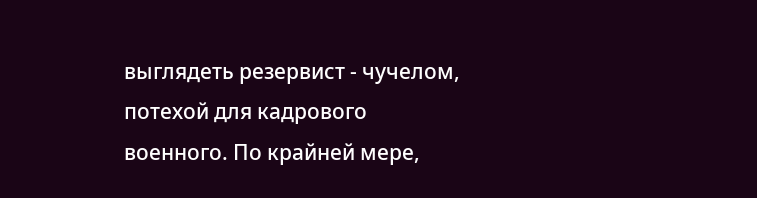выглядеть резервист - чучелом, потехой для кадрового военного. По крайней мере,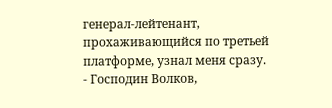генерал-лейтенант, прохаживающийся по третьей платформе, узнал меня сразу.
- Господин Волков,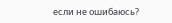если не ошибаюсь?